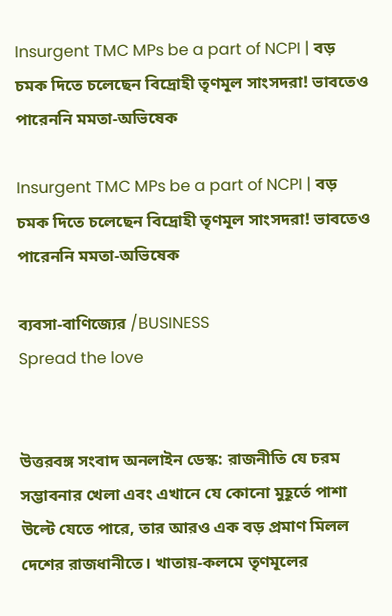Insurgent TMC MPs be a part of NCPI | বড় চমক দিতে চলেছেন বিদ্রোহী তৃণমূল সাংসদরা! ভাবতেও পারেননি মমতা-অভিষেক

Insurgent TMC MPs be a part of NCPI | বড় চমক দিতে চলেছেন বিদ্রোহী তৃণমূল সাংসদরা! ভাবতেও পারেননি মমতা-অভিষেক

ব্যবসা-বাণিজ্যের /BUSINESS
Spread the love


উত্তরবঙ্গ সংবাদ অনলাইন ডেস্ক: রাজনীতি যে চরম সম্ভাবনার খেলা এবং এখানে যে কোনো মুহূর্তে পাশা উল্টে যেতে পারে, তার আরও এক বড় প্রমাণ মিলল দেশের রাজধানীতে। খাতায়-কলমে তৃণমূলের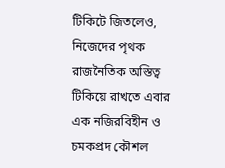টিকিটে জিতলেও, নিজেদের পৃথক রাজনৈতিক অস্তিত্ব টিকিয়ে রাখতে এবার এক নজিরবিহীন ও চমকপ্রদ কৌশল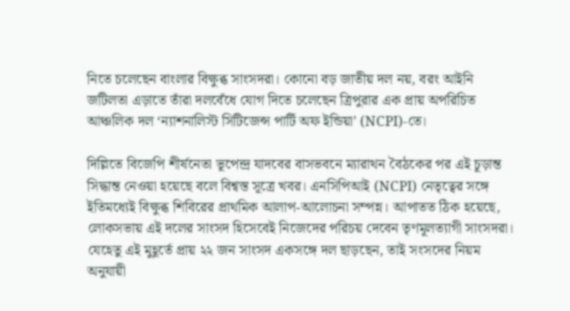নিতে চলেছেন বাংলার বিক্ষুব্ধ সাংসদরা। কোনো বড় জাতীয় দল নয়, বরং আইনি জটিলতা এড়াতে তাঁরা দলবেঁধে যোগ দিতে চলেছেন ত্রিপুরার এক প্রায় অপরিচিত আঞ্চলিক দল ‘ন্যাশনালিস্ট সিটিজেন্স পার্টি অফ ইন্ডিয়া’ (NCPI)-তে।

দিল্লিতে বিজেপি শীর্ষনেতা ভূপেন্দ্র যাদবের বাসভবনে ম্যারাথন বৈঠকের পর এই চূড়ান্ত সিদ্ধান্ত নেওয়া হয়েছে বলে বিশ্বস্ত সূত্রে খবর। এনসিপিআই (NCPI) নেতৃত্বের সঙ্গে ইতিমধ্যেই বিক্ষুব্ধ শিবিরের প্রাথমিক আলাপ-আলোচনা সম্পন্ন। আপাতত ঠিক হয়েছে, লোকসভায় এই দলের সাংসদ হিসেবেই নিজেদের পরিচয় দেবেন তৃণমূলত্যাগী সাংসদরা। যেহেতু এই মুহূর্তে প্রায় ২২ জন সাংসদ একসঙ্গে দল ছাড়ছেন, তাই সংসদের নিয়ম অনুযায়ী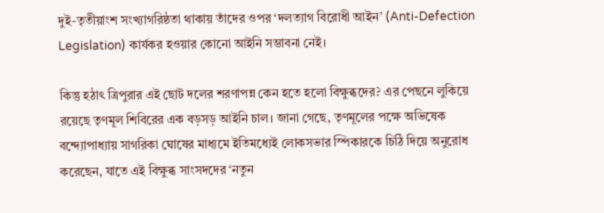দুই-তৃতীয়াংশ সংখ্যাগরিষ্ঠতা থাকায় তাঁদের ওপর ‘দলত্যাগ বিরোধী আইন’ (Anti-Defection Legislation) কার্যকর হওয়ার কোনো আইনি সম্ভাবনা নেই।

কিন্তু হঠাৎ ত্রিপুরার এই ছোট দলের শরণাপন্ন কেন হতে হলো বিক্ষুব্ধদের? এর পেছনে লুকিয়ে রয়েছে তৃণমূল শিবিরের এক বড়সড় আইনি চাল। জানা গেছে, তৃণমূলের পক্ষে অভিষেক বন্দ্যোপাধ্যায় সাগরিকা ঘোষের মাধ্যমে ইতিমধ্যেই লোকসভার স্পিকারকে চিঠি দিয়ে অনুরোধ করেছেন, যাতে এই বিক্ষুব্ধ সাংসদদের ‘নতুন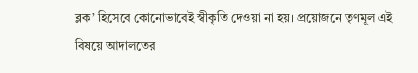ব্লক’ হিসেবে কোনোভাবেই স্বীকৃতি দেওয়া না হয়। প্রয়োজনে তৃণমূল এই বিষয়ে আদালতের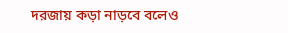দরজায় কড়া নাড়বে বলেও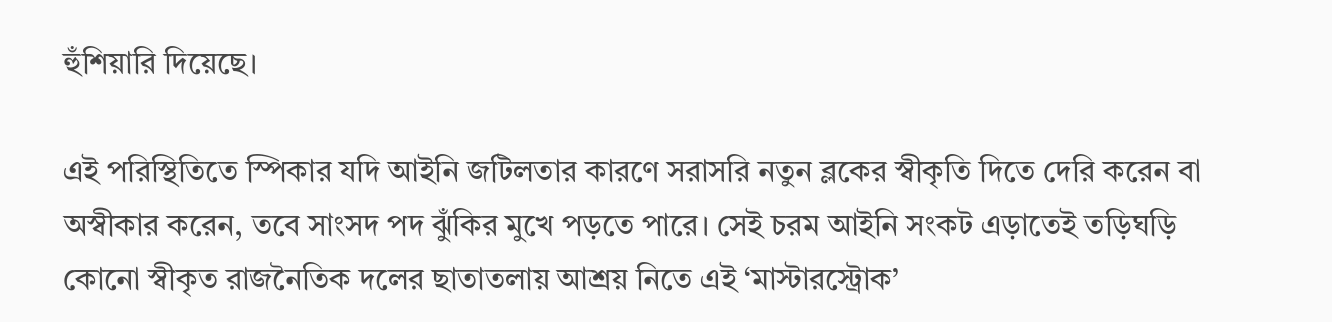হুঁশিয়ারি দিয়েছে।

এই পরিস্থিতিতে স্পিকার যদি আইনি জটিলতার কারণে সরাসরি নতুন ব্লকের স্বীকৃতি দিতে দেরি করেন বা অস্বীকার করেন, তবে সাংসদ পদ ঝুঁকির মুখে পড়তে পারে। সেই চরম আইনি সংকট এড়াতেই তড়িঘড়ি কোনো স্বীকৃত রাজনৈতিক দলের ছাতাতলায় আশ্রয় নিতে এই ‘মাস্টারস্ট্রোক’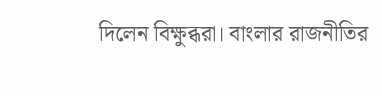দিলেন বিক্ষুব্ধরা। বাংলার রাজনীতির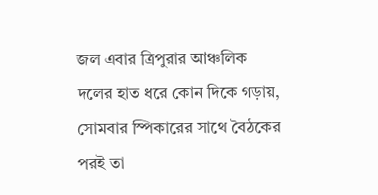জল এবার ত্রিপুরার আঞ্চলিক দলের হাত ধরে কোন দিকে গড়ায়, সোমবার স্পিকারের সাথে বৈঠকের পরই তা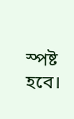স্পষ্ট হবে।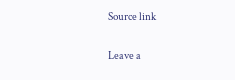Source link

Leave a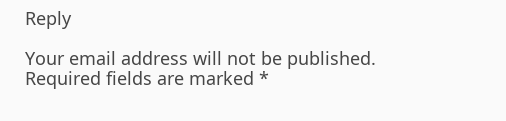Reply

Your email address will not be published. Required fields are marked *